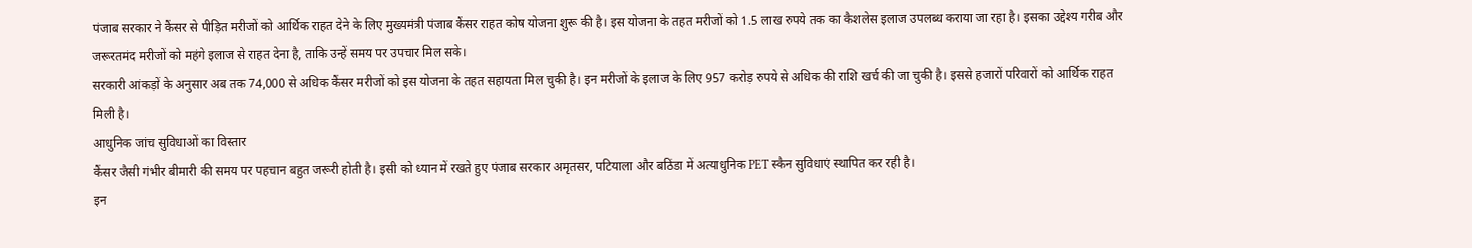पंजाब सरकार ने कैंसर से पीड़ित मरीजों को आर्थिक राहत देने के लिए मुख्यमंत्री पंजाब कैंसर राहत कोष योजना शुरू की है। इस योजना के तहत मरीजों को 1.5 लाख रुपये तक का कैशलेस इलाज उपलब्ध कराया जा रहा है। इसका उद्देश्य गरीब और जरूरतमंद मरीजों को महंगे इलाज से राहत देना है, ताकि उन्हें समय पर उपचार मिल सके।
सरकारी आंकड़ों के अनुसार अब तक 74,000 से अधिक कैंसर मरीजों को इस योजना के तहत सहायता मिल चुकी है। इन मरीजों के इलाज के लिए 957 करोड़ रुपये से अधिक की राशि खर्च की जा चुकी है। इससे हजारों परिवारों को आर्थिक राहत मिली है।
आधुनिक जांच सुविधाओं का विस्तार
कैंसर जैसी गंभीर बीमारी की समय पर पहचान बहुत जरूरी होती है। इसी को ध्यान में रखते हुए पंजाब सरकार अमृतसर, पटियाला और बठिंडा में अत्याधुनिक PET स्कैन सुविधाएं स्थापित कर रही है।
इन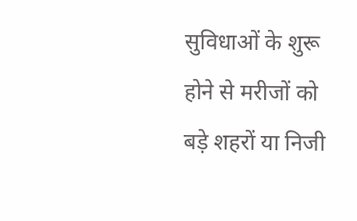सुविधाओं के शुरू होने से मरीजों को बड़े शहरों या निजी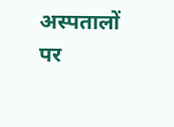अस्पतालों पर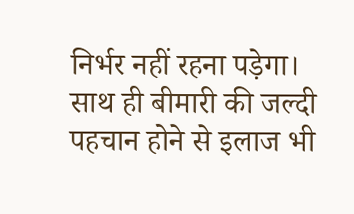निर्भर नहीं रहना पड़ेगा। साथ ही बीमारी की जल्दी पहचान होने से इलाज भी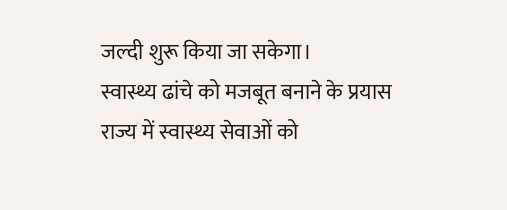जल्दी शुरू किया जा सकेगा।
स्वास्थ्य ढांचे को मजबूत बनाने के प्रयास
राज्य में स्वास्थ्य सेवाओं को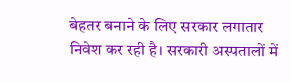बेहतर बनाने के लिए सरकार लगातार निवेश कर रही है। सरकारी अस्पतालों में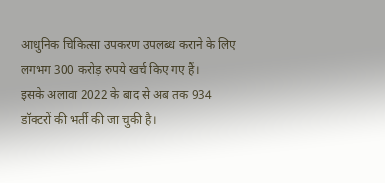आधुनिक चिकित्सा उपकरण उपलब्ध कराने के लिए लगभग 300 करोड़ रुपये खर्च किए गए हैं।
इसके अलावा 2022 के बाद से अब तक 934 डॉक्टरों की भर्ती की जा चुकी है।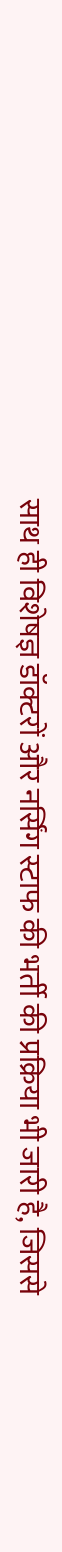साथ ही विशेषज्ञ डॉक्टरों और नर्सिंग स्टाफ की भर्ती की प्रक्रिया भी जारी है, जिससे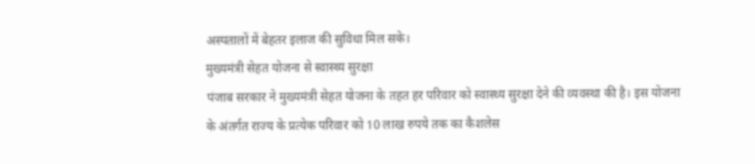अस्पतालों में बेहतर इलाज की सुविधा मिल सके।
मुख्यमंत्री सेहत योजना से स्वास्थ्य सुरक्षा
पंजाब सरकार ने मुख्यमंत्री सेहत योजना के तहत हर परिवार को स्वास्थ्य सुरक्षा देने की व्यवस्था की है। इस योजना के अंतर्गत राज्य के प्रत्येक परिवार को 10 लाख रुपये तक का कैशलेस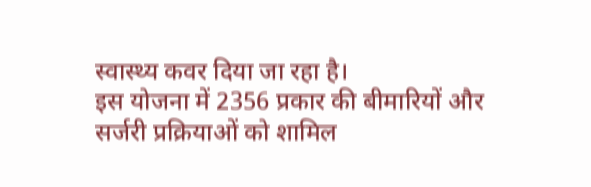स्वास्थ्य कवर दिया जा रहा है।
इस योजना में 2356 प्रकार की बीमारियों और सर्जरी प्रक्रियाओं को शामिल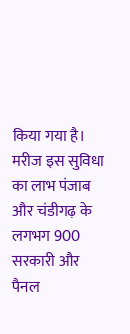किया गया है। मरीज इस सुविधा का लाभ पंजाब और चंडीगढ़ के लगभग 900 सरकारी और पैनल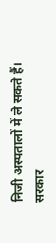निजी अस्पतालों में ले सकते हैं।
सरकार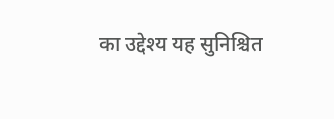का उद्देश्य यह सुनिश्चित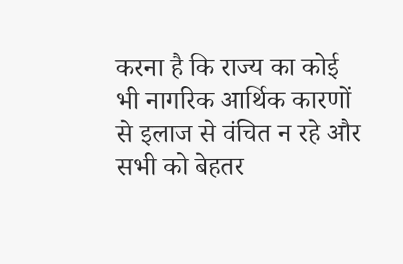करना है कि राज्य का कोई भी नागरिक आर्थिक कारणों से इलाज से वंचित न रहे और सभी को बेहतर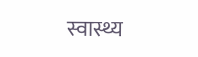स्वास्थ्य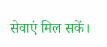सेवाएं मिल सकें।